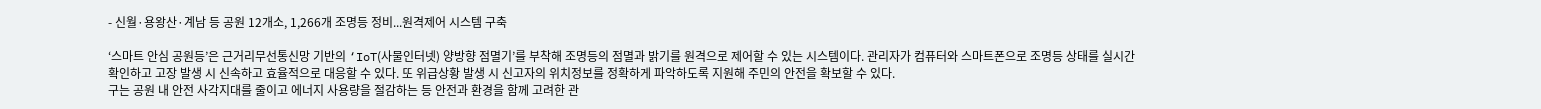- 신월·용왕산·계남 등 공원 12개소, 1,266개 조명등 정비...원격제어 시스템 구축

‘스마트 안심 공원등’은 근거리무선통신망 기반의 ‘IoT(사물인터넷) 양방향 점멸기’를 부착해 조명등의 점멸과 밝기를 원격으로 제어할 수 있는 시스템이다. 관리자가 컴퓨터와 스마트폰으로 조명등 상태를 실시간 확인하고 고장 발생 시 신속하고 효율적으로 대응할 수 있다. 또 위급상황 발생 시 신고자의 위치정보를 정확하게 파악하도록 지원해 주민의 안전을 확보할 수 있다.
구는 공원 내 안전 사각지대를 줄이고 에너지 사용량을 절감하는 등 안전과 환경을 함께 고려한 관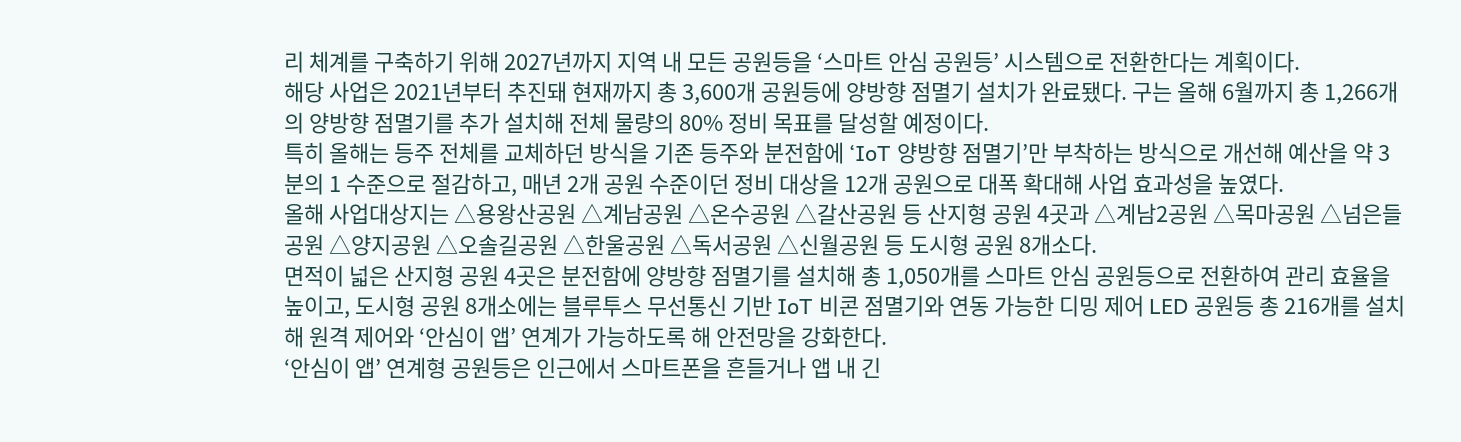리 체계를 구축하기 위해 2027년까지 지역 내 모든 공원등을 ‘스마트 안심 공원등’ 시스템으로 전환한다는 계획이다.
해당 사업은 2021년부터 추진돼 현재까지 총 3,600개 공원등에 양방향 점멸기 설치가 완료됐다. 구는 올해 6월까지 총 1,266개의 양방향 점멸기를 추가 설치해 전체 물량의 80% 정비 목표를 달성할 예정이다.
특히 올해는 등주 전체를 교체하던 방식을 기존 등주와 분전함에 ‘IoT 양방향 점멸기’만 부착하는 방식으로 개선해 예산을 약 3분의 1 수준으로 절감하고, 매년 2개 공원 수준이던 정비 대상을 12개 공원으로 대폭 확대해 사업 효과성을 높였다.
올해 사업대상지는 △용왕산공원 △계남공원 △온수공원 △갈산공원 등 산지형 공원 4곳과 △계남2공원 △목마공원 △넘은들공원 △양지공원 △오솔길공원 △한울공원 △독서공원 △신월공원 등 도시형 공원 8개소다.
면적이 넓은 산지형 공원 4곳은 분전함에 양방향 점멸기를 설치해 총 1,050개를 스마트 안심 공원등으로 전환하여 관리 효율을 높이고, 도시형 공원 8개소에는 블루투스 무선통신 기반 IoT 비콘 점멸기와 연동 가능한 디밍 제어 LED 공원등 총 216개를 설치해 원격 제어와 ‘안심이 앱’ 연계가 가능하도록 해 안전망을 강화한다.
‘안심이 앱’ 연계형 공원등은 인근에서 스마트폰을 흔들거나 앱 내 긴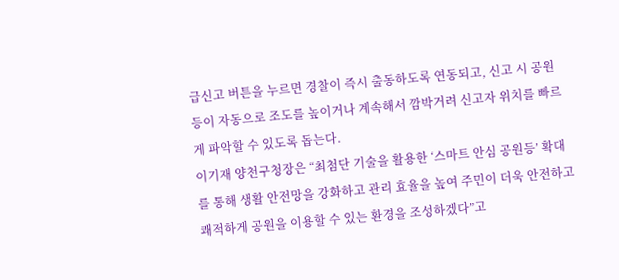급신고 버튼을 누르면 경찰이 즉시 출동하도록 연동되고, 신고 시 공원등이 자동으로 조도를 높이거나 계속해서 깜박거려 신고자 위치를 빠르게 파악할 수 있도록 돕는다.
이기재 양천구청장은 “최첨단 기술을 활용한 ‘스마트 안심 공원등’ 확대를 통해 생활 안전망을 강화하고 관리 효율을 높여 주민이 더욱 안전하고 쾌적하게 공원을 이용할 수 있는 환경을 조성하겠다”고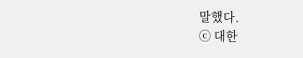말했다.
ⓒ 대한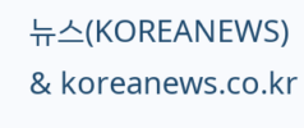뉴스(KOREANEWS) & koreanews.co.kr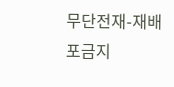무단전재-재배포금지